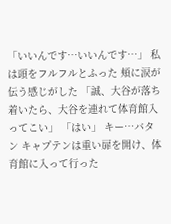「いいんです…いいんです…」 私は頭をフルフルとふった 頬に涙が伝う感じがした 「誠、大谷が落ち着いたら、大谷を連れて体育館入ってこい」 「はい」 キー…バタン キャプテンは重い扉を開け、体育館に入って行った